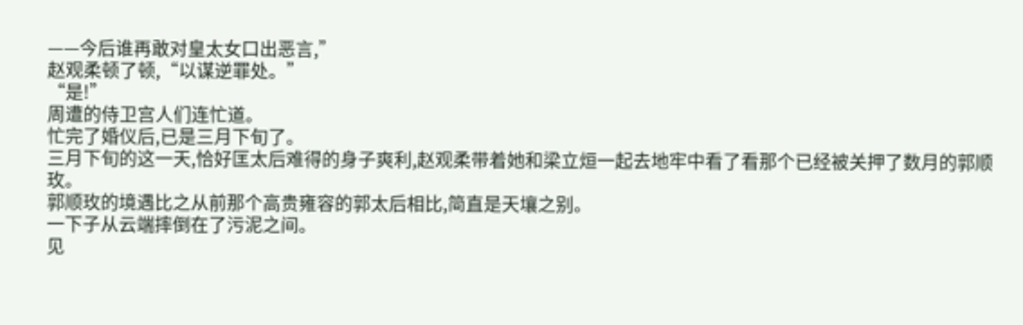——今后谁再敢对皇太女口出恶言,”
赵观柔顿了顿,“以谋逆罪处。”
“是!”
周遭的侍卫宫人们连忙道。
忙完了婚仪后,已是三月下旬了。
三月下旬的这一天,恰好匡太后难得的身子爽利,赵观柔带着她和梁立烜一起去地牢中看了看那个已经被关押了数月的郭顺玫。
郭顺玫的境遇比之从前那个高贵雍容的郭太后相比,简直是天壤之别。
一下子从云端摔倒在了污泥之间。
见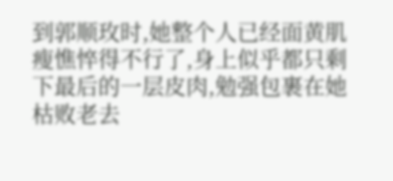到郭顺玫时,她整个人已经面黄肌瘦憔悴得不行了,身上似乎都只剩下最后的一层皮肉,勉强包裹在她枯败老去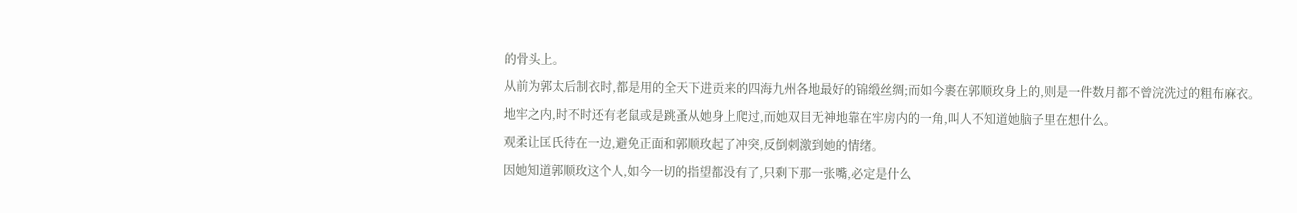的骨头上。
从前为郭太后制衣时,都是用的全天下进贡来的四海九州各地最好的锦缎丝绸;而如今裹在郭顺玫身上的,则是一件数月都不曾浣洗过的粗布麻衣。
地牢之内,时不时还有老鼠或是跳蚤从她身上爬过,而她双目无神地靠在牢房内的一角,叫人不知道她脑子里在想什么。
观柔让匡氏待在一边,避免正面和郭顺玫起了冲突,反倒刺激到她的情绪。
因她知道郭顺玫这个人,如今一切的指望都没有了,只剩下那一张嘴,必定是什么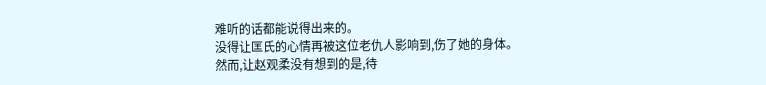难听的话都能说得出来的。
没得让匡氏的心情再被这位老仇人影响到,伤了她的身体。
然而,让赵观柔没有想到的是,待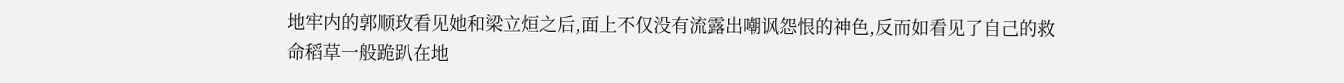地牢内的郭顺玫看见她和梁立烜之后,面上不仅没有流露出嘲讽怨恨的神色,反而如看见了自己的救命稻草一般跪趴在地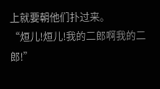上就要朝他们扑过来。
“烜儿!烜儿!我的二郎啊我的二郎!”